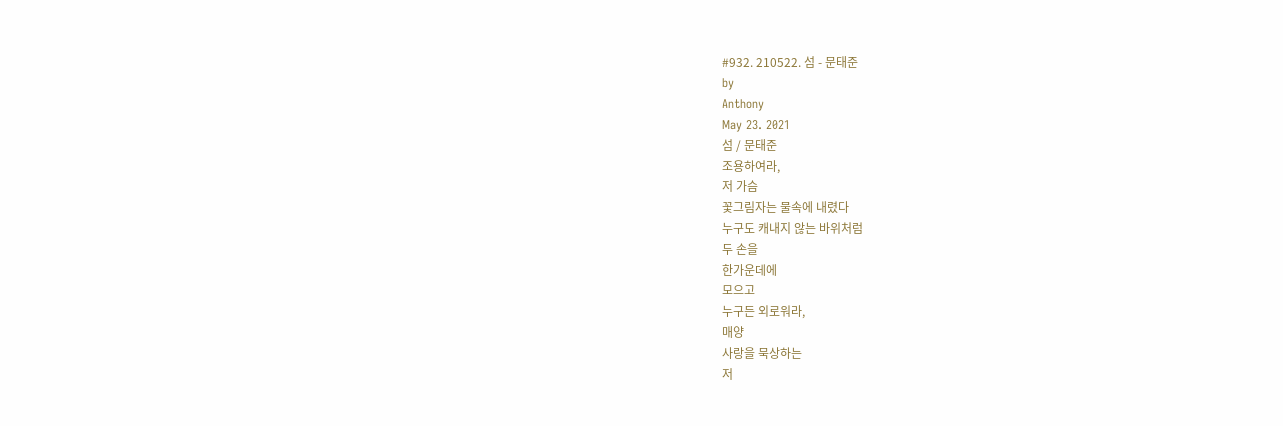#932. 210522. 섬 - 문태준
by
Anthony
May 23. 2021
섬 / 문태준
조용하여라,
저 가슴
꽃그림자는 물속에 내렸다
누구도 캐내지 않는 바위처럼
두 손을
한가운데에
모으고
누구든 외로워라,
매양
사랑을 묵상하는
저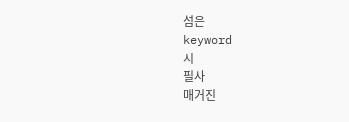섬은
keyword
시
필사
매거진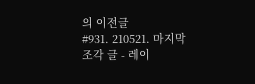의 이전글
#931. 210521. 마지막 조각 글 - 레이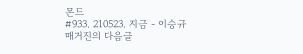몬드
#933. 210523. 지금 - 이승규
매거진의 다음글